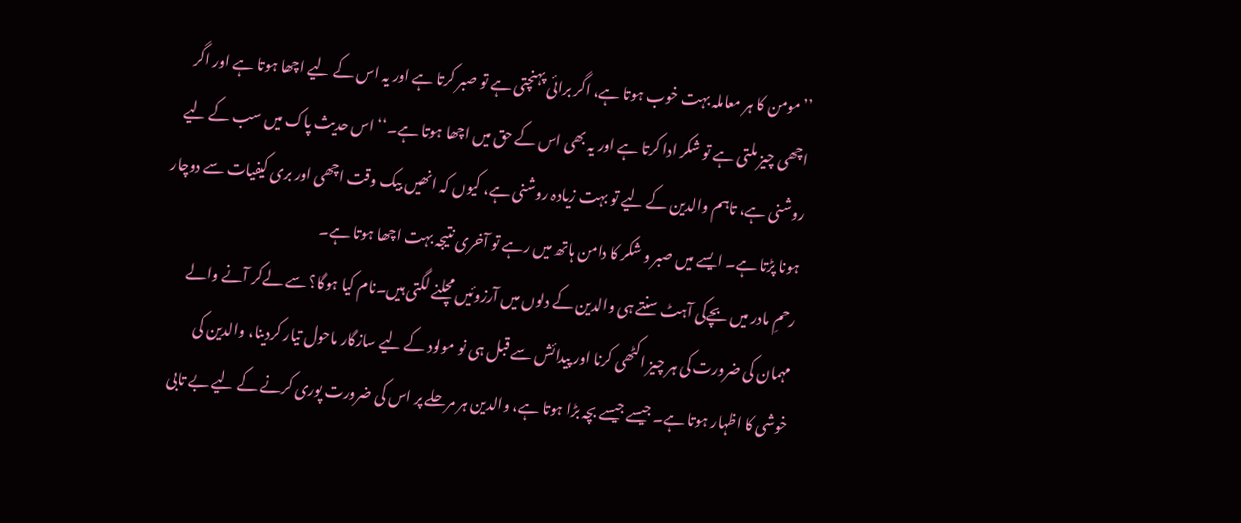’’مومن کا ہر معاملہ بہت خوب ہوتا ہے، اگر برائی پہنچتی ہے تو صبر کرتا ہے اور یہ اس کے لیے اچھا ہوتا ہے اور اگر اچھی چیز ملتی ہے تو شکر ادا کرتا ہے اور یہ بھی اس کے حق میں اچھا ہوتا ہے۔‘‘ اس حدیث پاک میں سب کے لیے روشنی ہے، تاہم والدین کے لیے تو بہت زیادہ روشنی ہے، کیوں کہ انھیں بیک وقت اچھی اور بری کیفیات سے دوچار ہونا پڑتا ہے۔ ایسے میں صبر و شکر کا دامن ہاتھ میں رہے تو آخری نتیجہ بہت اچھا ہوتا ہے۔
رحمِ مادر میں بچےکی آہٹ سنتے ہی والدین کے دلوں میں آرزوئیں مچلنے لگتی ہیں۔نام کیا ہوگا؟ سے لےکر آنے والے مہمان کی ضرورت کی ہر چیز اکٹھی کرنا اور پیدائش سے قبل ہی نو مولود کے لیے سازگار ماحول تیار کردینا، والدین کی خوشی کا اظہار ہوتا ہے۔ جیسے جیسے بچہ بڑا ہوتا ہے، والدین ہر مرحلے پر اس کی ضرورت پوری کرنے کے لیے بے تابی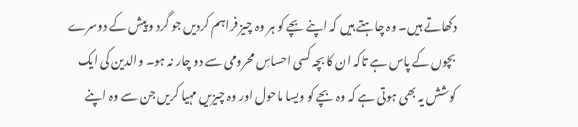دکھاتے ہیں۔ وہ چاہتے ہیں کہ اپنے بچے کو ہر وہ چیز فراہم کردیں جو گرد و پیش کے دوسرے بچوں کے پاس ہے تاکہ ان کا بچہ کسی احساسِ محرومی سے دو چار نہ ہو۔ والدین کی ایک کوشش یہ بھی ہوتی ہے کہ وہ بچے کو ویسا ماحول اور وہ چیزیں مہیا کریں جن سے وہ اپنے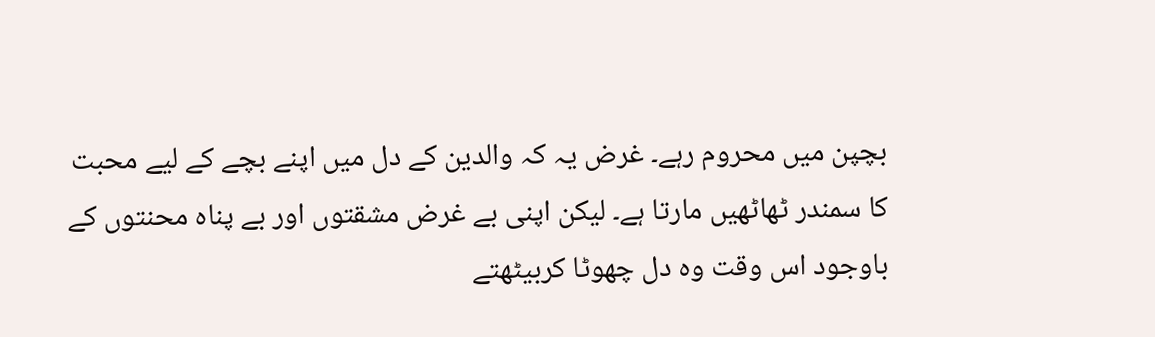بچپن میں محروم رہے۔ غرض یہ کہ والدین کے دل میں اپنے بچے کے لیے محبت کا سمندر ٹھاٹھیں مارتا ہے۔ لیکن اپنی بے غرض مشقتوں اور بے پناہ محنتوں کے باوجود اس وقت وہ دل چھوٹا کربیٹھتے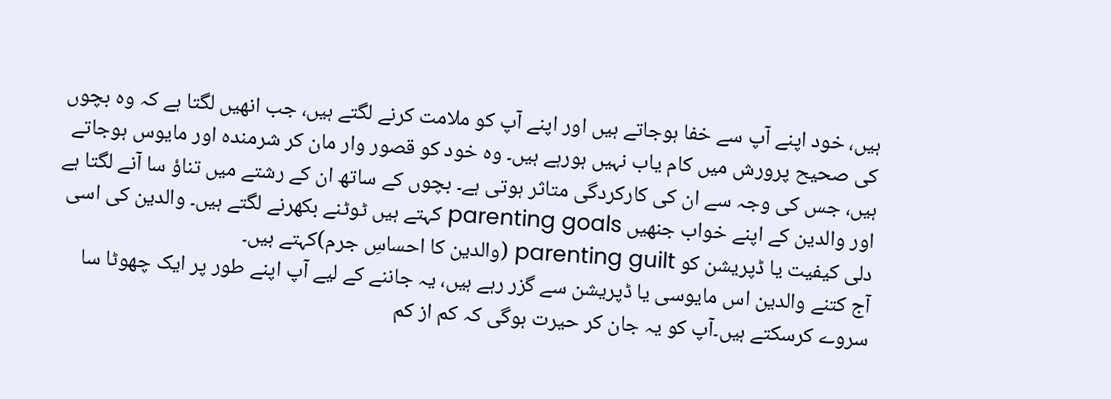ہیں، خود اپنے آپ سے خفا ہوجاتے ہیں اور اپنے آپ کو ملامت کرنے لگتے ہیں، جب انھیں لگتا ہے کہ وہ بچوں کی صحیح پرورش میں کام یاب نہیں ہورہے ہیں۔ وہ خود کو قصور وار مان کر شرمندہ اور مایوس ہوجاتے ہیں، جس کی وجہ سے ان کی کارکردگی متاثر ہوتی ہے۔ بچوں کے ساتھ ان کے رشتے میں تناؤ سا آنے لگتا ہے اور والدین کے اپنے خواب جنھیں parenting goals کہتے ہیں ٹوٹنے بکھرنے لگتے ہیں۔ والدین کی اسی دلی کیفیت یا ڈپریشن کو parenting guilt (والدین کا احساسِ جرم)کہتے ہیں۔
آج کتنے والدین اس مایوسی یا ڈپریشن سے گزر رہے ہیں، یہ جاننے کے لیے آپ اپنے طور پر ایک چھوٹا سا سروے کرسکتے ہیں۔آپ کو یہ جان کر حیرت ہوگی کہ کم از کم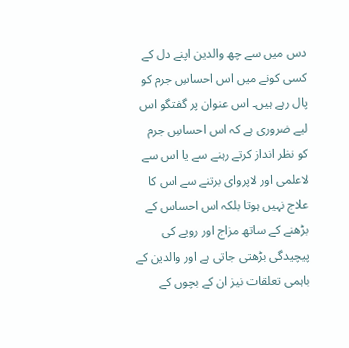دس میں سے چھ والدین اپنے دل کے کسی کونے میں اس احساسِ جرم کو پال رہے ہیں۔ اس عنوان پر گفتگو اس لیے ضروری ہے کہ اس احساسِ جرم کو نظر انداز کرتے رہنے سے یا اس سے لاعلمی اور لاپروای برتنے سے اس کا علاج نہیں ہوتا بلکہ اس احساس کے بڑھنے کے ساتھ مزاج اور رویے کی پیچیدگی بڑھتی جاتی ہے اور والدین کے باہمی تعلقات نیز ان کے بچوں کے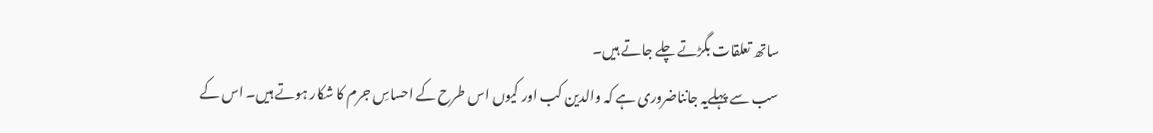ساتھ تعلقات بگڑتے چلے جاتے ہیں۔
سب سے پہلےیہ جانناضروری ہے کہ والدین کب اور کیوں اس طرح کے احساسِ جرم کا شکار ہوتے ہیں۔ اس کے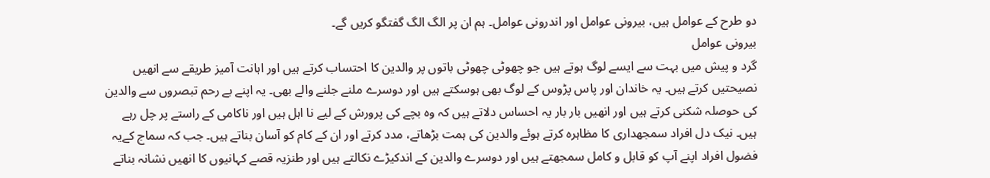دو طرح کے عوامل ہیں، بیرونی عوامل اور اندرونی عوامل۔ ہم ان پر الگ الگ گفتگو کریں گے۔
بیرونی عوامل
گرد و پیش میں بہت سے ایسے لوگ ہوتے ہیں جو چھوٹی چھوٹی باتوں پر والدین کا احتساب کرتے ہیں اور اہانت آمیز طریقے سے انھیں نصیحتیں کرتے ہیں۔ یہ خاندان اور پاس پڑوس کے لوگ بھی ہوسکتے ہیں اور دوسرے ملنے جلنے والے بھی۔ یہ اپنے بے رحم تبصروں سے والدین کی حوصلہ شکنی کرتے ہیں اور انھیں بار بار یہ احساس دلاتے ہیں کہ وہ بچے کی پرورش کے لیے نا اہل ہیں اور ناکامی کے راستے پر چل رہے ہیں۔ نیک دل افراد سمجھداری کا مظاہرہ کرتے ہوئے والدین کی ہمت بڑھاتے، مدد کرتے اور ان کے کام کو آسان بناتے ہیں۔ جب کہ سماج کےیہ فضول افراد اپنے آپ کو قابل و کامل سمجھتے ہیں اور دوسرے والدین کے اندکیڑے نکالتے ہیں اور طنزیہ قصے کہانیوں کا انھیں نشانہ بناتے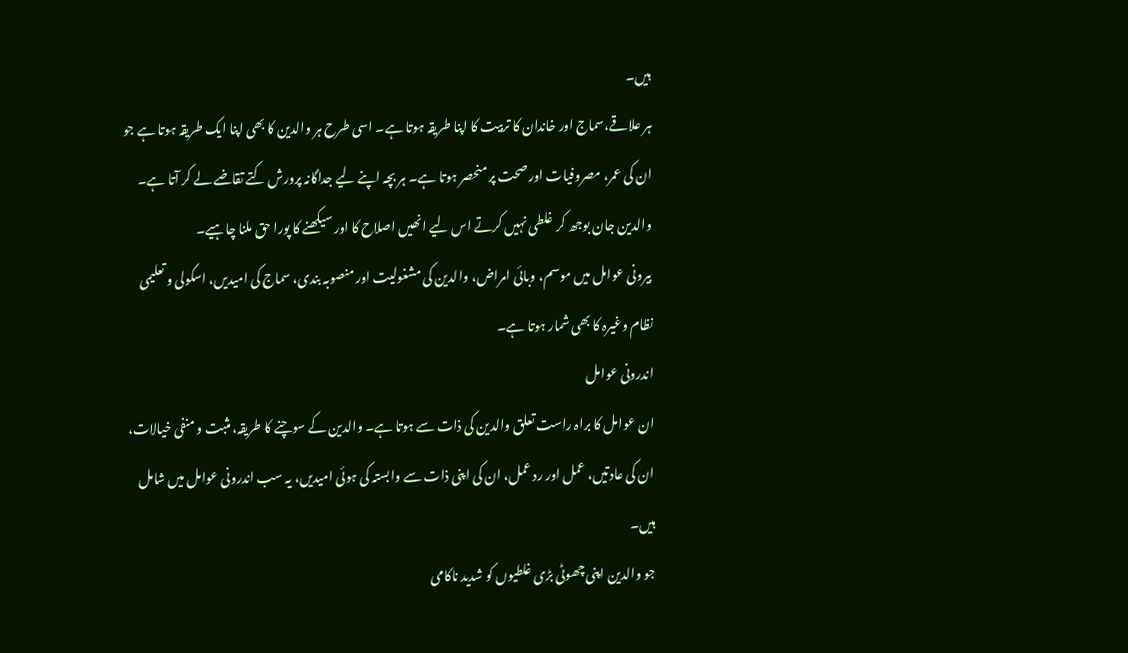ہیں۔
ہر علاقے،سماج اور خاندان کا تربیت کا اپنا طریقہ ہوتا ہے۔ اسی طرح ہر والدین کا بھی اپنا ایک طریقہ ہوتا ہے جو ان کی عمر، مصروفیات اور صحت پر منحصر ہوتا ہے۔ ہر بچہ اپنے لیے جداگانہ پرورش کتے تقاضے لے کر آتا ہے۔ والدین جان بوجھ کر غلطی نہیں کرتے اس لیے انھیں اصلاح کا اور سیکھنے کا پورا حق ملنا چاہیے۔
بیرونی عوامل میں موسم، وبائی امراض، والدین کی مشغولیت اور منصوبہ بندی، سماج کی امیدیں، اسکولی و تعلیمی نظام وغیرہ کا بھی شمار ہوتا ہے۔
اندرونی عوامل
ان عوامل کا براہ راست تعلق والدین کی ذات سے ہوتا ہے۔ والدین کے سوچنے کا طریقہ، مثبت و منفی خیالات، ان کی عادتیں، عمل اور رد عمل، ان کى اپنی ذات سے وابستہ کی ہوئی امیدیں، یہ سب اندرونی عوامل میں شامل ہیں۔
جو والدین اپنی چھوٹی بڑی غلطیوں کو شدید ناکامی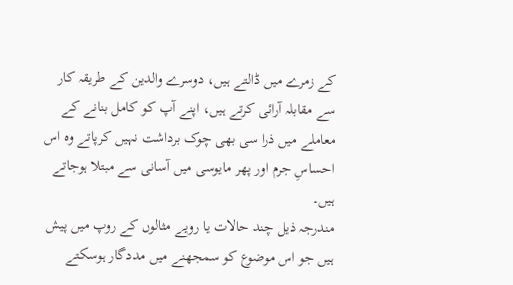کے زمرے میں ڈالتے ہیں، دوسرے والدین کے طریقہ کار سے مقابلہ آرائی کرتے ہیں، اپنے آپ کو کامل بنانے کے معاملے میں ذرا سی بھی چوک برداشت نہیں کرپاتے وہ اس احساسِ جرم اور پھر مایوسی میں آسانی سے مبتلا ہوجاتے ہیں۔
مندرجہ ذیل چند حالات یا رویے مثالوں کے روپ میں پیش ہیں جو اس موضوع کو سمجھنے میں مددگار ہوسکتے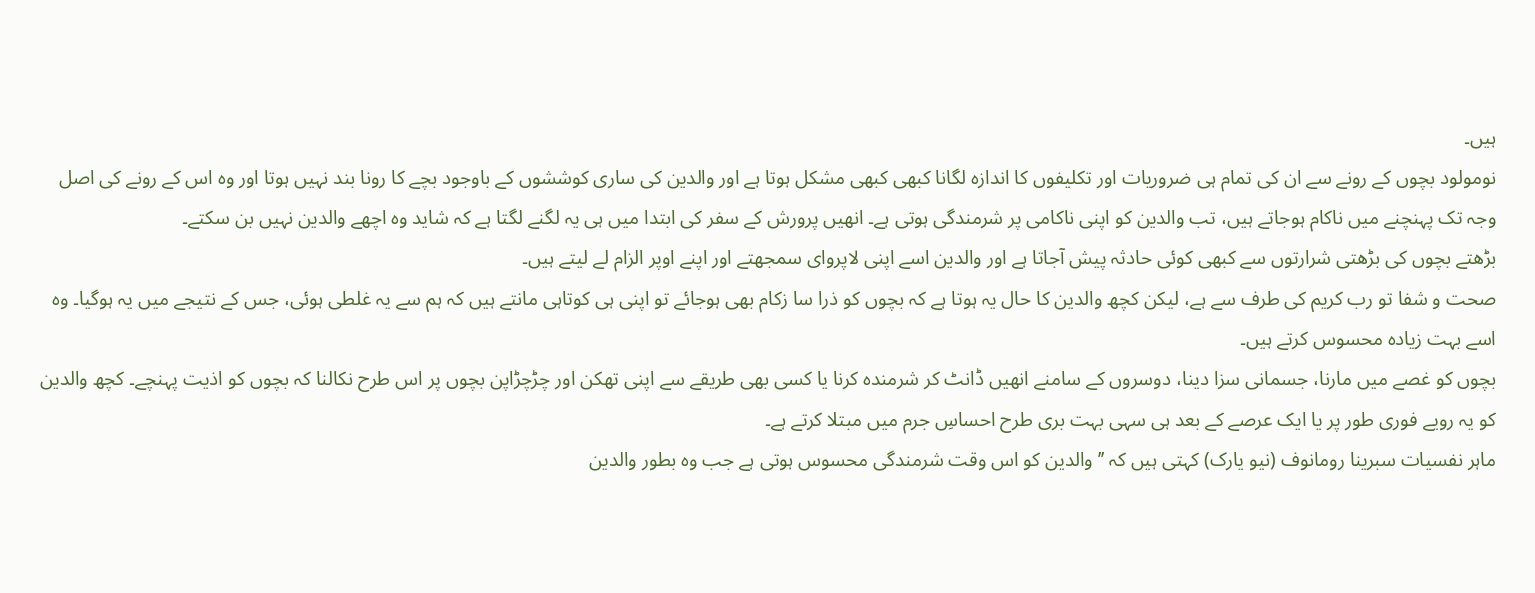ہیں۔
نومولود بچوں کے رونے سے ان کی تمام ہی ضروریات اور تکلیفوں کا اندازہ لگانا کبھی کبھی مشکل ہوتا ہے اور والدین کی ساری کوششوں کے باوجود بچے کا رونا بند نہیں ہوتا اور وہ اس کے رونے کی اصل وجہ تک پہنچنے میں ناکام ہوجاتے ہیں، تب والدین کو اپنی ناکامی پر شرمندگی ہوتی ہے۔ انھیں پرورش کے سفر کی ابتدا میں ہی یہ لگنے لگتا ہے کہ شاید وہ اچھے والدین نہیں بن سکتے۔
بڑھتے بچوں کی بڑھتی شرارتوں سے کبھی کوئی حادثہ پیش آجاتا ہے اور والدین اسے اپنی لاپروای سمجھتے اور اپنے اوپر الزام لے لیتے ہیں۔
صحت و شفا تو رب کریم کی طرف سے ہے، لیکن کچھ والدین کا حال یہ ہوتا ہے کہ بچوں کو ذرا سا زکام بھی ہوجائے تو اپنی ہی کوتاہی مانتے ہیں کہ ہم سے یہ غلطی ہوئی، جس کے نتیجے میں یہ ہوگیا۔ وہ اسے بہت زیادہ محسوس کرتے ہیں۔
بچوں کو غصے میں مارنا، جسمانی سزا دینا، دوسروں کے سامنے انھیں ڈانٹ کر شرمندہ کرنا یا کسی بھی طریقے سے اپنی تھکن اور چڑچڑاپن بچوں پر اس طرح نکالنا کہ بچوں کو اذیت پہنچے۔ کچھ والدین کو یہ رویے فوری طور پر یا ایک عرصے کے بعد ہی سہی بہت بری طرح احساسِ جرم میں مبتلا کرتے ہے۔
ماہر نفسیات سبرینا رومانوف (نیو یارک) کہتی ہیں کہ ’’والدین کو اس وقت شرمندگی محسوس ہوتی ہے جب وہ بطور والدین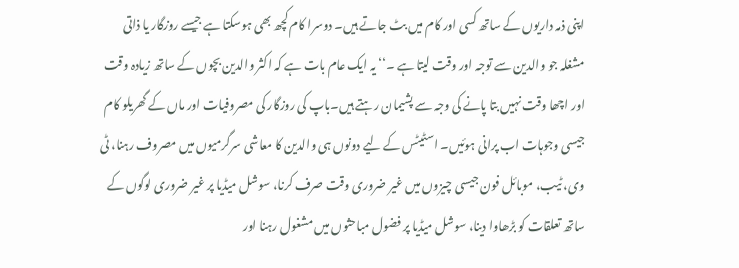اپنی ذمہ داریوں کے ساتھ کسی اور کام میں بٹ جاتے ہیں۔ دوسرا کام کچھ بھی ہوسکتا ہے جیسے روزگار یا ذاتی مشغلہ جو والدین سے توجہ اور وقت لیتا ہے ۔‘‘ یہ ایک عام بات ہے کہ اکثر والدین بچوں کے ساتھ زیادہ وقت اور اچھا وقت نہیں بتا پانے کی وجہ سے پشیمان رہتے ہیں۔باپ کی روزگار کی مصروفیات اور ماں کے گھریلو کام جیسی وجوہات اب پرانی ہوئیں۔ اسٹیٹس کے لیے دونوں ہی والدین کا معاشی سرگرمیوں میں مصروف رہنا، ٹی وی، ٹیب، موبائل فون جیسی چیزوں میں غیر ضروری وقت صرف کرنا، سوشل میڈیا پر غیر ضروری لوگوں کے ساتھ تعلقات کو بڑھاوا دینا، سوشل میڈیا پر فضول مباحثوں میں مشغول رہنا اور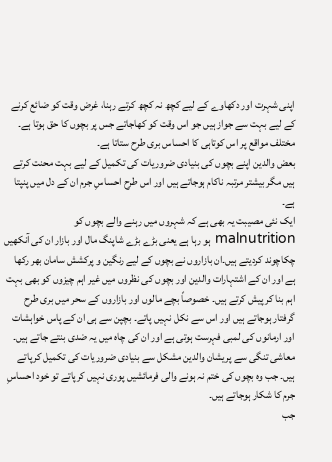اپنی شہرت اور دکھاوے کے لیے کچھ نہ کچھ کرتے رہنا، غرض وقت کو ضائع کرنے کے لیے بہت سے جواز ہیں جو اس وقت کو کھاجاتے جس پر بچوں کا حق ہوتا ہے۔ مختلف مواقع پر اس کوتاہی کا احساس بری طرح ستاتا ہے۔
بعض والدین اپنے بچوں کی بنیادی ضروریات کی تکمیل کے لیے بہت محنت کرتے ہیں مگر بیشتر مرتبہ ناکام ہوجاتے ہیں اور اس طرح احساسِ جرم ان کے دل میں پنپتا ہے۔
ایک نئی مصیبت یہ بھی ہے کہ شہروں میں رہنے والے بچوں کو malnutrition ہو رہا ہے یعنی بڑے بڑے شاپنگ مال اور بازار ان کی آنکھیں چکاچوند کردیتے ہیں۔ان بازاروں نے بچوں کے لیے رنگین و پرکشش سامان بھر رکھا ہے اور ان کے اشتہارات والدین اور بچوں کی نظروں میں غیر اہم چیزوں کو بھی بہت اہم بنا کر پیش کرتے ہیں۔ خصوصاً بچے مالوں اور بازاروں کے سحر میں بری طرح گرفتار ہوجاتے ہیں اور اس سے نکل نہیں پاتے۔ بچپن سے ہی ان کے پاس خواہشات اور ارمانوں کی لمبی فہرست ہوتی ہے اور ان کی چاہ میں یہ ضدی بنتے جاتے ہیں۔ معاشی تنگی سے پریشان والدین مشکل سے بنیادی ضروریات کی تکمیل کرپاتے ہیں۔ جب وہ بچوں کی ختم نہ ہونے والی فرمائشیں پوری نہیں کرپاتے تو خود احساسِ جرم کا شکار ہوجاتے ہیں۔
جب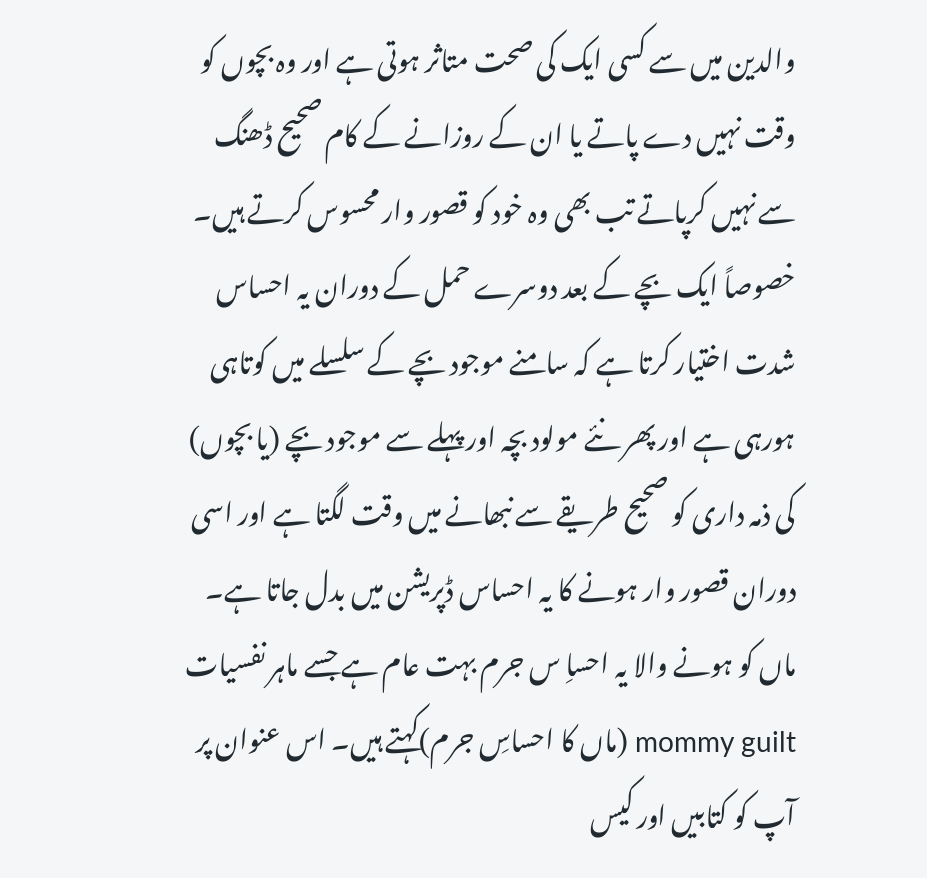والدین میں سے کسی ایک کی صحت متاثر ہوتی ہے اور وہ بچوں کو وقت نہیں دے پاتے یا ان کے روزانے کے کام صحیح ڈھنگ سے نہیں کرپاتے تب بھی وہ خود کو قصور وار محسوس کرتے ہیں۔ خصوصاً ایک بچے کے بعد دوسرے حمل کے دوران یہ احساس شدت اختیار کرتا ہے کہ سامنے موجود بچے کے سلسلے میں کوتاہی ہورہی ہے اور پھر نئے مولود بچہ اور پہلے سے موجود بچے (یا بچوں) کی ذمہ داری کو صحیح طریقے سے نبھانے میں وقت لگتا ہے اور اسی دوران قصور وار ہونے کا یہ احساس ڈپریشن میں بدل جاتا ہے۔ ماں کو ہونے والا یہ احساِ س جرم بہت عام ہے جسے ماہر نفسیات mommy guilt (ماں کا احساسِ جرم)کہتے ہیں۔ اس عنوان پر آپ کو کتابیں اور کیس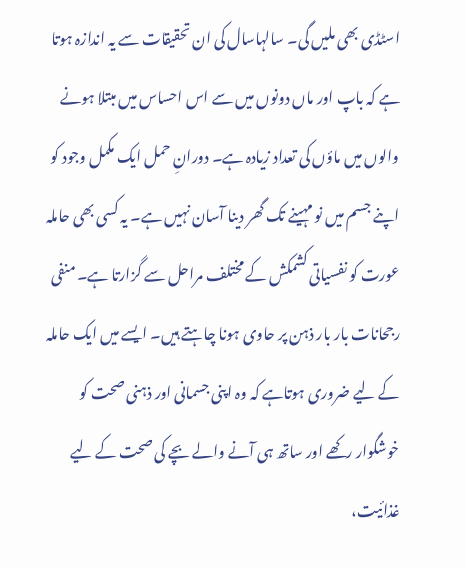اسٹڈی بھی ملیں گی۔ سالہاسال کی ان تحقیقات سے یہ اندازہ ہوتا ہے کہ باپ اور ماں دونوں میں سے اس احساس میں مبتلا ہونے والوں میں ماؤں کی تعداد زیادہ ہے۔ دورانِ حمل ایک مکمل وجود کو اپنے جسم میں نو مہینے تک گھر دینا آسان نہیں ہے۔ یہ کسی بھی حاملہ عورت کو نفسیاتی کشمکش کے مختلف مراحل سے گزارتا ہے۔ منفی رجحانات بار بار ذہن پر حاوی ہونا چاہتے ہیں۔ ایسے میں ایک حاملہ کے لیے ضروری ہوتاہے کہ وہ اپنی جسمانی اور ذہنی صحت کو خوشگوار رکھے اور ساتھ ہی آنے والے بچے کی صحت کے لیے غذائیت،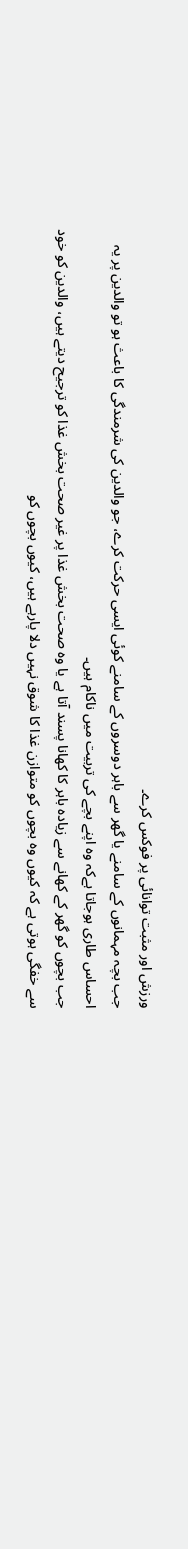ورزش اور مثبت توانائی پر فوکس کرے۔
جب بچہ مہمانوں کے سامنے یا گھر سے باہر دوسروں کے سامنے کوئی ایسی حرکت کرے، جو والدین کی شرمندگی کا باعث ہو تو والدین پر یہ احساس طاری ہوجاتا ہےکہ وہ اپنے بچے کی تربیت میں ناکام ہیں۔
جب بچوں کو گھر کے کھانے سے زیادہ باہر کا کھانا پسند آتا ہے یا وہ صحت بخش غذا پر غیر صحت بخش غذا کو ترجیح دیتے ہیں، والدین کو خود سے خفگی ہوتی ہے کہ کیوں وہ بچوں کو متوازن غذا کا شوق نہیں دلا پارہے ہیں، کیوں بچوں کو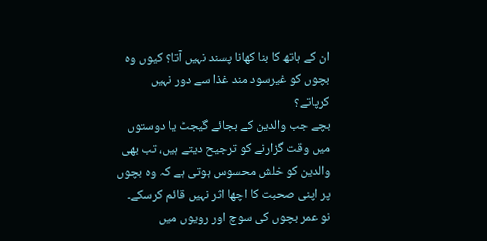ان کے ہاتھ کا بنا کھانا پسند نہیں آتا؟ کیوں وہ بچوں کو غیرسود مند غذا سے دور نہیں کرپاتے؟
بچے جب والدین کے بجائے گیجٹ یا دوستوں میں وقت گزارنے کو ترجیح دیتے ہیں، تب بھی والدین کو خلش محسوس ہوتی ہے کہ وہ بچوں پر اپنی صحبت کا اچھا اثر نہیں قائم کرسکے۔
نو عمر بچوں کی سوچ اور رویوں میں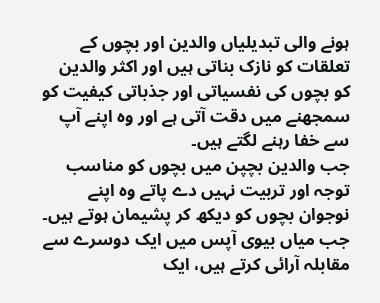ہونے والی تبدیلیاں والدین اور بچوں کے تعلقات کو نازک بناتی ہیں اور اکثر والدین کو بچوں کی نفسیاتی اور جذباتی کیفیت کو سمجھنے میں دقت آتی ہے اور وہ اپنے آپ سے خفا رہنے لگتے ہیں۔
جب والدین بچپن میں بچوں کو مناسب توجہ اور تربیت نہیں دے پاتے وہ اپنے نوجوان بچوں کو دیکھ کر پشیمان ہوتے ہیں۔
جب میاں بیوی آپس میں ایک دوسرے سے مقابلہ آرائی کرتے ہیں، ایک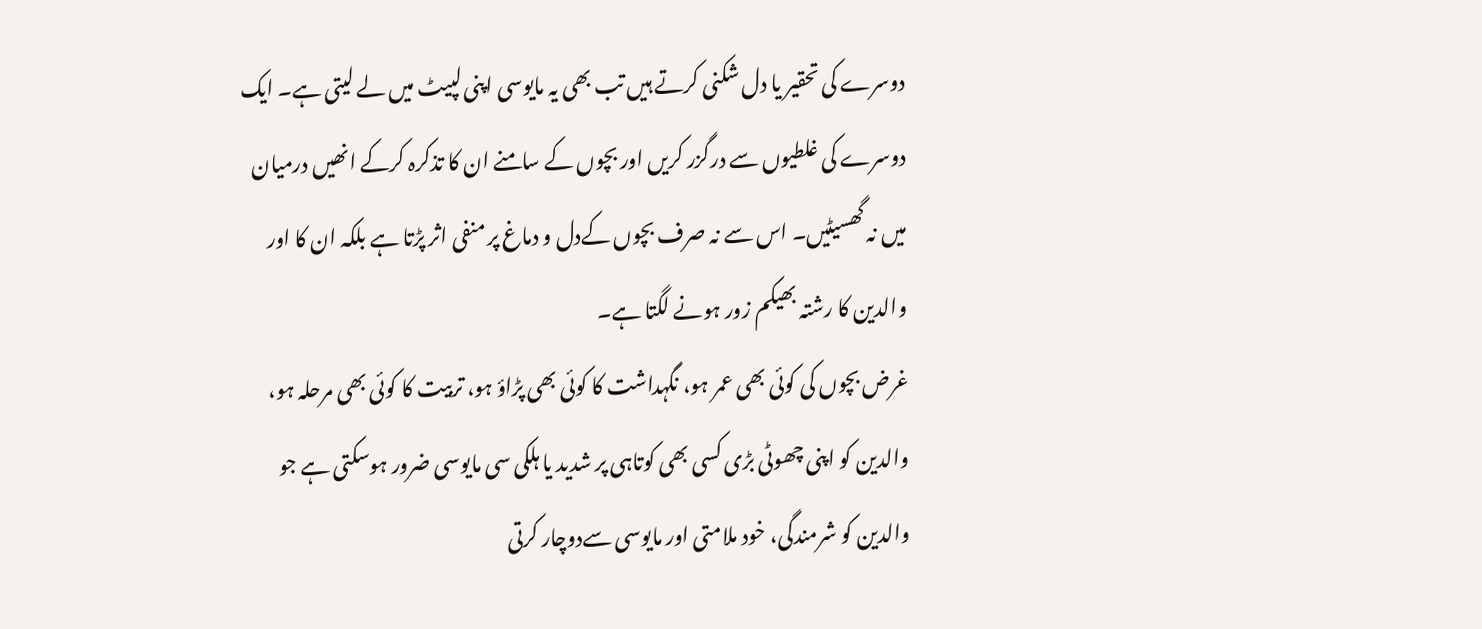دوسرے کی تحقیر یا دل شکنی کرتے ہیں تب بھی یہ مایوسی اپنی لپیٹ میں لے لیتی ہے۔ ایک دوسرے کی غلطیوں سے درگزر کریں اور بچوں کے سامنے ان کا تذکرہ کرکے انھیں درمیان میں نہ گھسیٹیں۔ اس سے نہ صرف بچوں کےدل و دماغ پر منفی اثر پڑتا ہے بلکہ ان کا اور والدین کا رشتہ بھیکم زور ہونے لگتا ہے۔
غرض بچوں کی کوئی بھی عمر ہو، نگہداشت کا کوئی بھی پڑاؤ ہو، تربیت کا کوئی بھی مرحلہ ہو، والدین کو اپنی چھوٹی بڑی کسی بھی کوتاہی پر شدید یا ہلکی سی مایوسی ضرور ہوسکتی ہے جو والدین کو شرمندگی، خود ملامتی اور مایوسی سےدوچار کرتی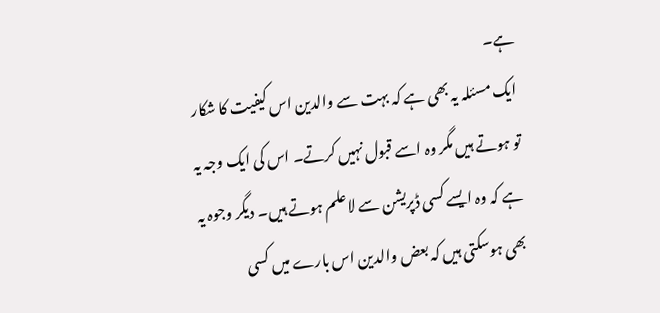ہے۔
ایک مسئلہ یہ بھی ہے کہ بہت سے والدین اس کیفیت کا شکار تو ہوتے ہیں مگر وہ اسے قبول نہیں کرتے۔ اس کی ایک وجہ یہ ہے کہ وہ ایسے کسی ڈپریشن سے لاعلم ہوتے ہیں۔ دیگر وجوہ یہ بھی ہوسکتی ہیں کہ بعض والدین اس بارے میں کسی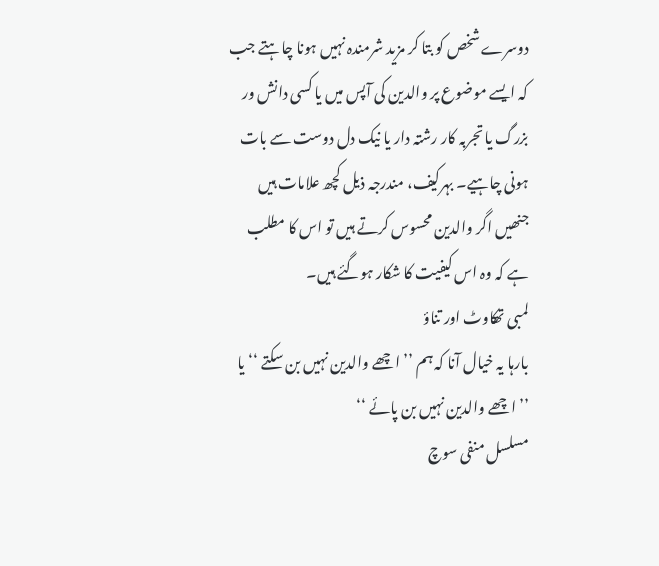دوسرے شخص کو بتا کر مزید شرمندہ نہیں ہونا چاہتے جب کہ ایسے موضوع پر والدین کی آپس میں یا کسی دانش ور بزرگ یا تجربہ کار رشتہ دار یا نیک دل دوست سے بات ہونی چاہیے۔ بہرکیف، مندرجہ ذیل کچھ علامات ہیں جنھیں اگر والدین محسوس کرتے ہیں تو اس کا مطلب ہے کہ وہ اس کیفیت کا شکار ہوگئے ہیں۔
لمبی تھکاوٹ اور تناؤ
بارہا یہ خیال آنا کہ ہم ’’اچھے والدین نہیں بن سکتے ‘‘ یا ’’اچھے والدین نہیں بن پائے ‘‘
مسلسل منفی سوچ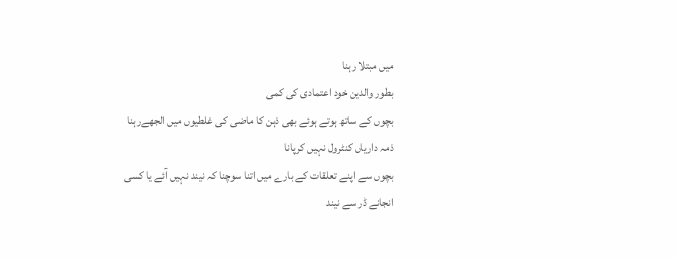میں مبتلا رہنا
بطور والدین خود اعتمادی کی کمی
بچوں کے ساتھ ہوتے ہوئے بھی ذہن کا ماضی کی غلطیوں میں الجھےرہنا
ذمہ داریاں کنٹرول نہیں کرپانا
بچوں سے اپنے تعلقات کے بارے میں اتنا سوچنا کہ نیند نہیں آئے یا کسی انجانے ڈر سے نیند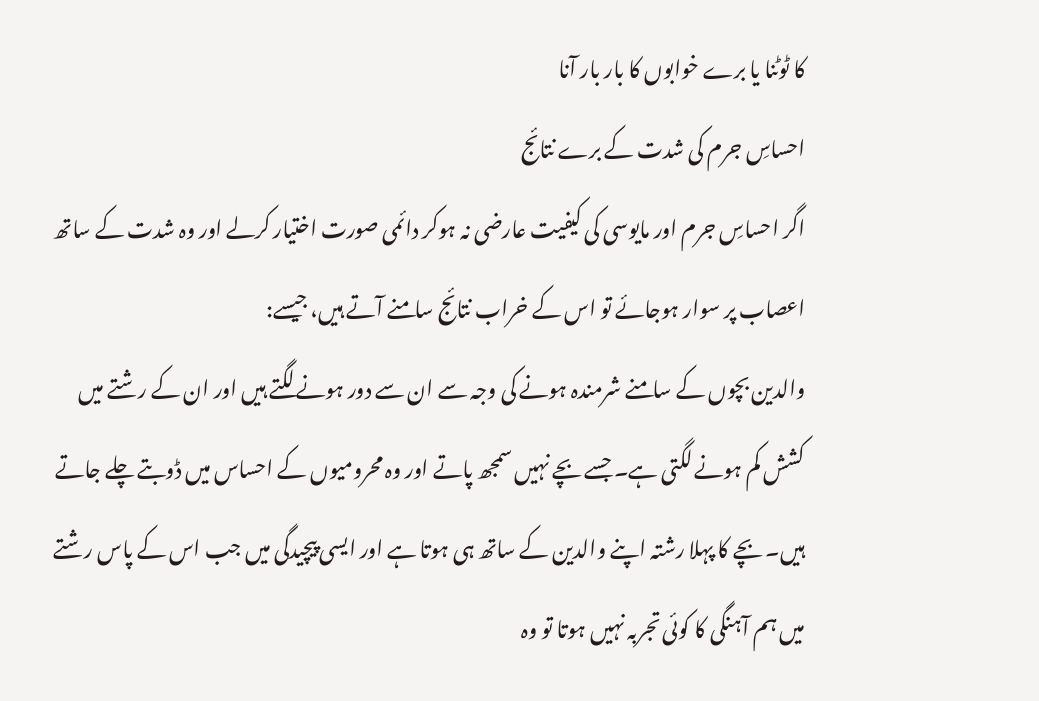کا ٹوٹنا یا برے خوابوں کا بار بار آنا
احساسِ جرم کی شدت کے برے نتائج
اگر احساسِ جرم اور مایوسی کی کیفیت عارضی نہ ہوکر دائمی صورت اختیار کرلے اور وہ شدت کے ساتھ اعصاب پر سوار ہوجائے تو اس کے خراب نتائج سامنے آتے ہیں، جیسے:
والدین بچوں کے سامنے شرمندہ ہونے کی وجہ سے ان سے دور ہونے لگتے ہیں اور ان کے رشتے میں کشش کم ہونے لگتی ہے۔ جسے بچے نہیں سمجھ پاتے اور وہ محرومیوں کے احساس میں ڈوبتے چلے جاتے ہیں۔ بچے کا پہلا رشتہ اپنے والدین کے ساتھ ہی ہوتا ہے اور ایسی پیچیدگی میں جب اس کے پاس رشتے میں ہم آہنگی کا کوئی تجربہ نہیں ہوتا تو وہ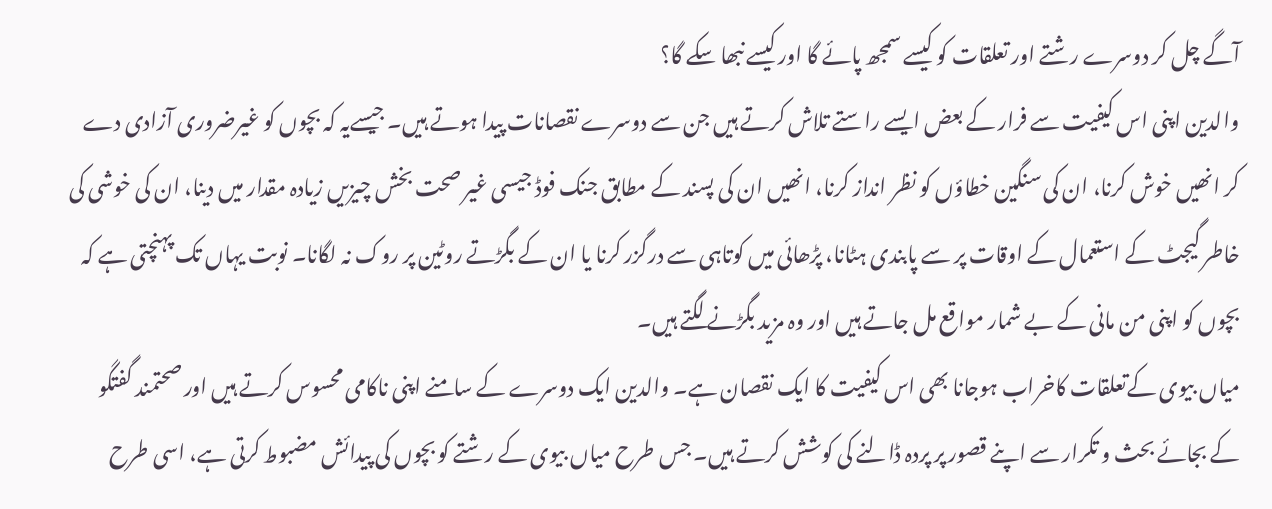آگے چل کر دوسرے رشتے اور تعلقات کو کیسے سمجھ پائے گا اور کیسے نبھا سکے گا؟
والدین اپنی اس کیفیت سے فرار کے بعض ایسے راستے تلاش کرتے ہیں جن سے دوسرے نقصانات پیدا ہوتے ہیں۔ جیسےیہ کہ بچوں کو غیرضروری آزادی دے کر انھیں خوش کرنا، ان کی سنگین خطاؤں کو نظر انداز کرنا، انھیں ان کی پسند کے مطابق جنک فوڈ جیسی غیر صحت بخش چیزیں زیادہ مقدار میں دینا، ان کی خوشی کی خاطر گیجٹ کے استعمال کے اوقات پر سے پابندی ہٹانا، پڑھائی میں کوتاہی سے درگزر کرنا یا ان کے بگڑتے روٹین پر روک نہ لگانا۔ نوبت یہاں تک پہنچتی ہے کہ بچوں کو اپنی من مانی کے بے شمار مواقع مل جاتے ہیں اور وہ مزید بگڑنے لگتے ہیں۔
میاں بیوی کےتعلقات کاخراب ہوجانا بھی اس کیفیت کا ایک نقصان ہے۔ والدین ایک دوسرے کے سامنے اپنی ناکامی محسوس کرتے ہیں اور صحتمند گفتگو کے بجائے بحث و تکرار سے اپنے قصور پر پردہ ڈالنے کی کوشش کرتے ہیں۔ جس طرح میاں بیوی کے رشتے کو بچوں کی پیدائش مضبوط کرتی ہے، اسی طرح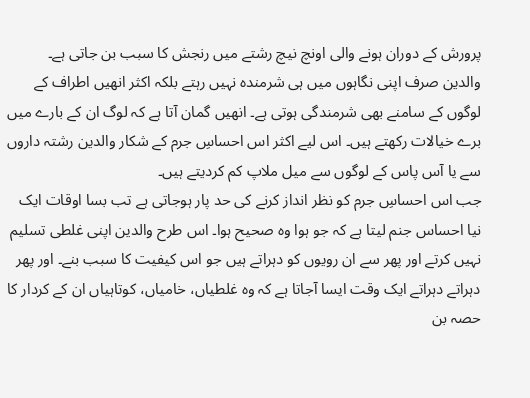پرورش کے دوران ہونے والی اونچ نیچ رشتے میں رنجش کا سبب بن جاتی ہے۔
والدین صرف اپنی نگاہوں میں ہی شرمندہ نہیں رہتے بلکہ اکثر انھیں اطراف کے لوگوں کے سامنے بھی شرمندگی ہوتی ہے۔ انھیں گمان آتا ہے کہ لوگ ان کے بارے میں برے خیالات رکھتے ہیں۔ اس لیے اکثر اس احساسِ جرم کے شکار والدین رشتہ داروں سے یا آس پاس کے لوگوں سے میل ملاپ کم کردیتے ہیں۔
جب اس احساسِ جرم کو نظر انداز کرنے کی حد پار ہوجاتی ہے تب بسا اوقات ایک نیا احساس جنم لیتا ہے کہ جو ہوا وہ صحیح ہوا۔ اس طرح والدین اپنی غلطی تسلیم نہیں کرتے اور پھر سے ان رویوں کو دہراتے ہیں جو اس کیفیت کا سبب بنے۔ اور پھر دہراتے دہراتے ایک وقت ایسا آجاتا ہے کہ وہ غلطیاں، خامیاں، کوتاہیاں ان کے کردار کا حصہ بن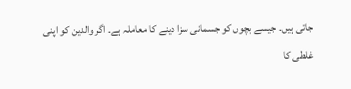جاتی ہیں۔ جیسے بچوں کو جسمانی سزا دینے کا معاملہ ہے۔ اگر والدین کو اپنی غلطی کا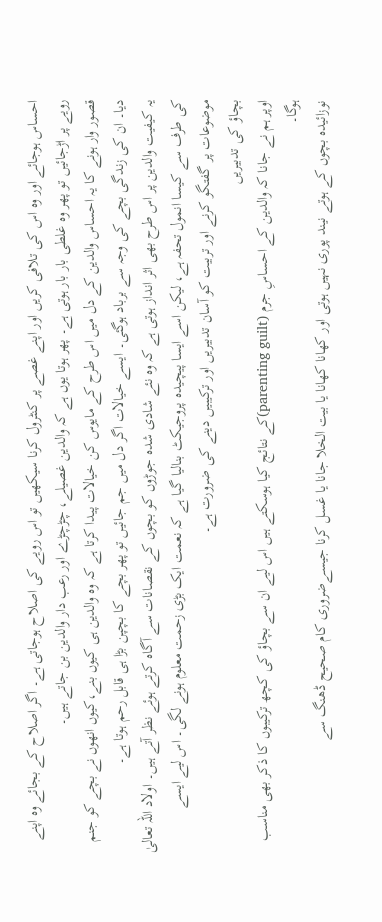احساس ہوجائے اور وہ اس کی تلافی کریں اور اپنے غصے پر کنٹرول کرنا سیکھیں تو اس رویے کی اصلاح ہوجاتی ہے۔ اگر اصلاح کے بجائے وہ اپنے رویے پر اڑجائیں تو پھر وہ غلطی بار بار ہوتی ہے۔ پھر ہوتا یوں ہے کہ والدین غصیلے، چڑچڑے اور رعب دار والدین بن جاتے ہیں۔
قصور وار ہونے کا یہ احساس والدین کے دل میں اس طرح کے مایوس کن خیالات پیدا کرتا ہے کہ وہ والدین ہی کیوں بنے،کیوں انھوں نے بچے کو جنم دیا۔ ان کی زندگی بچے کی وجہ سے برباد ہوگئی۔ ایسے خیالات اگر دل میں جم جائیں تو پھر بچے کا بچپن بڑا ہی قابل رحم ہوتا ہے۔
یہ کیفیت والدین پر اس طرح بھی اثر انداز ہوتی ہے کہ وہ نئے شادی شدہ جوڑوں کو بچوں کے نقصانات سے آگاہ کرتے ہوئے نظر آتے ہیں۔ اولاد اللہ تعالیٰ کی طرف سے کیسا انمول تحفہ ہے، لیکن اسے ایسا پیچیدہ پروجیکٹ بنالیا گیا ہے کہ نعمت ایک بڑی زحمت معلوم ہونے لگی۔ اس لیے ایسے موضوعات پر گفتگو کرنے اور تربیت کو آسان تدبیریں اور ترکیبیں دینے کی ضرورت ہے۔
بچاؤ کی تدبیریں
اوپر ہم نے جانا کہ والدین کے احساسِ جرم (parenting guilt)کے نتائج کیا ہوسکتے ہیں اس لیے ان سے بچاؤ کی کچھ ترکیبوں کا ذکر بھی مناسب ہوگا۔
نوزائیدہ بچوں کے ہوتے نیند پوری نہیں ہوتی اور کھانا کھانا یا بیت الخلا جانا یا غسل کرنا جیسےضروری کام صحیح ڈھنگ سے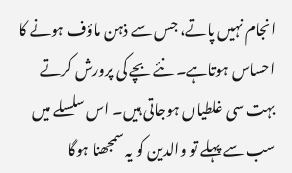انجام نہیں پاتے، جس سے ذہن ماؤف ہونے کا احساس ہوتاہے۔ نئے بچے کی پرورش کرتے بہت سی غلطیاں ہوجاتی ہیں۔ اس سلسلے میں سب سے پہلے تو والدین کو یہ سمجھنا ہوگا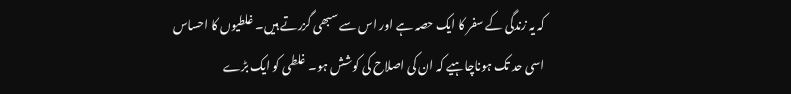کہ یہ زندگی کے سفر کا ایک حصہ ہے اور اس سے سبھی گزرتے ہیں۔ غلطیوں کا احساس اسی حد تک ہوناچاہیے کہ ان کی اصلاح کی کوشش ہو۔ غلطی کو ایک بڑے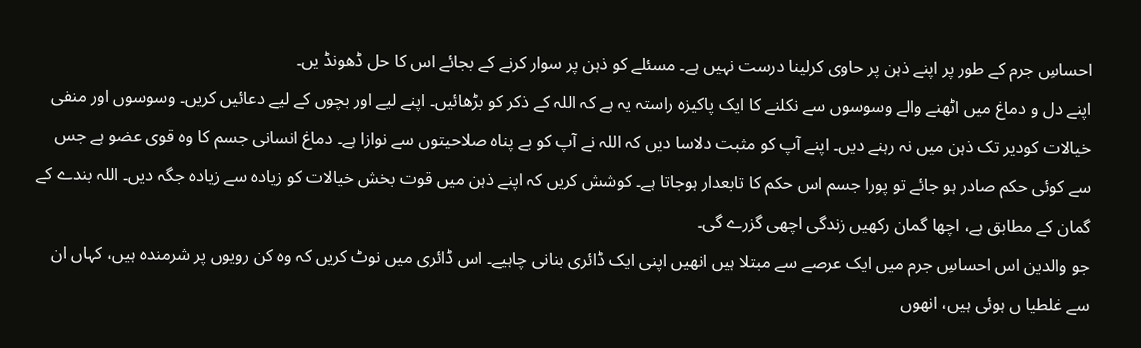احساسِ جرم کے طور پر اپنے ذہن پر حاوی کرلینا درست نہیں ہے۔ مسئلے کو ذہن پر سوار کرنے کے بجائے اس کا حل ڈھونڈ یں۔
اپنے دل و دماغ میں اٹھنے والے وسوسوں سے نکلنے کا ایک پاکیزہ راستہ یہ ہے کہ اللہ کے ذکر کو بڑھائیں۔ اپنے لیے اور بچوں کے لیے دعائیں کریں۔ وسوسوں اور منفی خیالات کودیر تک ذہن میں نہ رہنے دیں۔ اپنے آپ کو مثبت دلاسا دیں کہ اللہ نے آپ کو بے پناہ صلاحیتوں سے نوازا ہے۔ دماغ انسانی جسم کا وہ قوی عضو ہے جس سے کوئی حکم صادر ہو جائے تو پورا جسم اس حکم کا تابعدار ہوجاتا ہے۔ کوشش کریں کہ اپنے ذہن میں قوت بخش خیالات کو زیادہ سے زیادہ جگہ دیں۔ اللہ بندے کے گمان کے مطابق ہے، اچھا گمان رکھیں زندگی اچھی گزرے گی۔
جو والدین اس احساسِ جرم میں ایک عرصے سے مبتلا ہیں انھیں اپنی ایک ڈائری بنانی چاہیے۔ اس ڈائری میں نوٹ کریں کہ وہ کن رویوں پر شرمندہ ہیں، کہاں ان سے غلطیا ں ہوئی ہیں، انھوں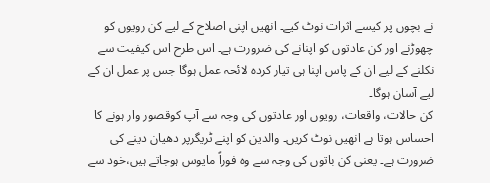نے بچوں پر کیسے اثرات نوٹ کیے۔ انھیں اپنی اصلاح کے لیے کن رویوں کو چھوڑنے اور کن عادتوں کو اپنانے کی ضرورت ہے۔ اس طرح اس کیفیت سے نکلنے کے لیے ان کے پاس اپنا ہی تیار کردہ لائحہ عمل ہوگا جس پر عمل ان کے لیے آسان ہوگا۔
کن حالات، واقعات، رویوں اور عادتوں کی وجہ سے آپ کوقصور وار ہونے کا احساس ہوتا ہے انھیں نوٹ کریں۔ والدین کو اپنے ٹریگرپر دھیان دینے کی ضرورت ہے۔ یعنی کن باتوں کی وجہ سے وہ فوراً مایوس ہوجاتے ہیں،خود سے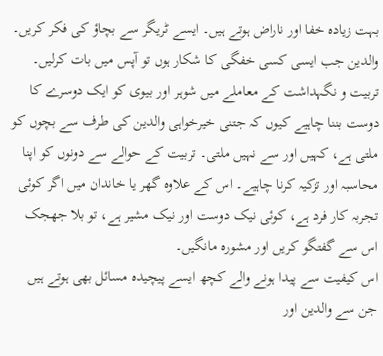بہت زیادہ خفا اور ناراض ہوتے ہیں۔ ایسے ٹریگر سے بچاؤ کی فکر کریں۔
والدین جب ایسی کسی خفگی کا شکار ہوں تو آپس میں بات کرلیں۔ تربیت و نگہداشت کے معاملے میں شوہر اور بیوی کو ایک دوسرے کا دوست بننا چاہیے کیوں کہ جتنی خیرخواہی والدین کی طرف سے بچوں کو ملتی ہے، کہیں اور سے نہیں ملتی۔ تربیت کے حوالے سے دونوں کو اپنا محاسبہ اور تزکیہ کرنا چاہیے۔ اس کے علاوہ گھر یا خاندان میں اگر کوئی تجربہ کار فرد ہے، کوئی نیک دوست اور نیک مشیر ہے، تو بلا جھجک اس سے گفتگو کریں اور مشورہ مانگیں۔
اس کیفیت سے پیدا ہونے والے کچھ ایسے پیچیدہ مسائل بھی ہوتے ہیں جن سے والدین اور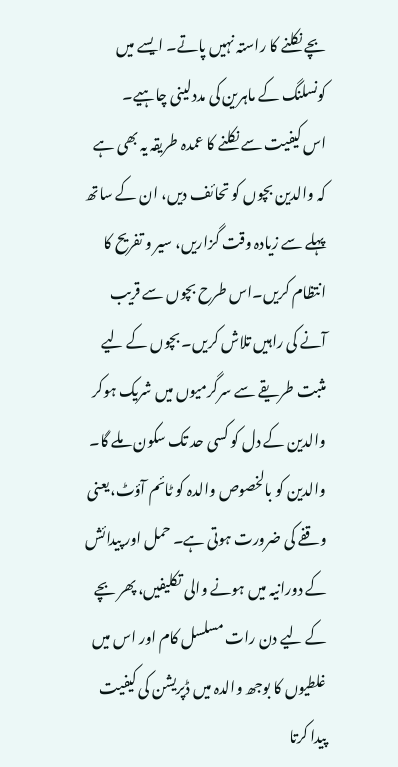بچے نکلنے کا راستہ نہیں پاتے۔ ایسے میں کونسلنگ کے ماہرین کی مددلینی چاہیے۔
اس کیفیت سے نکلنے کا عمدہ طریقہ یہ بھی ہے کہ والدین بچوں کو تحائف دیں، ان کے ساتھ پہلے سے زیادہ وقت گزاریں، سیر و تفریح کا انتظام کریں۔اس طرح بچوں سے قریب آنے کی راہیں تلاش کریں۔ بچوں کے لیے مثبت طریقے سے سرگرمیوں میں شریک ہوکر والدین کے دل کو کسی حد تک سکون ملے گا۔
والدین کو بالخصوص والدہ کو ٹائم آؤٹ،یعنی وقفے کی ضرورت ہوتی ہے۔ حمل اور پیدائش کے دورانیہ میں ہونے والی تکلیفیں، پھر بچے کے لیے دن رات مسلسل کام اور اس میں غلطیوں کا بوجھ والدہ میں ڈپریشن کی کیفیت پیدا کرتا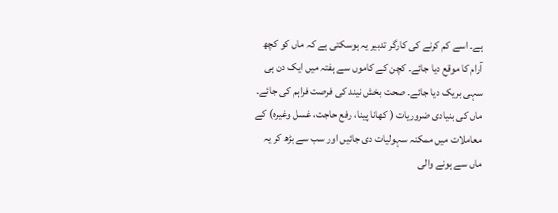ہے۔ اسے کم کرنے کی کارگر تدبیر یہ ہوسکتی ہے کہ ماں کو کچھ آرام کا موقع دیا جائے۔ کچن کے کاموں سے ہفتہ میں ایک دن ہی سہی بریک دیا جائے۔ صحت بخش نیند کی فرصت فراہم کی جائے۔ ماں کی بنیادی ضروریات ( کھانا پینا، رفع حاجت، غسل وغیرہ) کے معاملات میں ممکنہ سہولیات دی جائیں اور سب سے بڑھ کر یہ ماں سے ہونے والی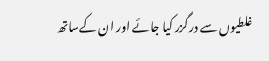غلطیوں سے درگزر کیا جائے اور ان کےساتھ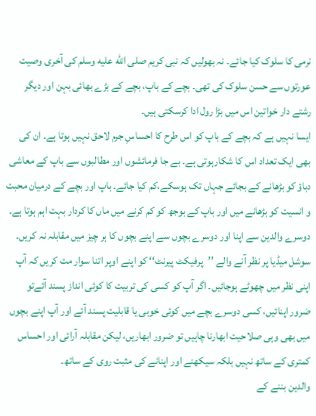نرمی کا سلوک کیا جائے۔ نہ بھولیں کہ نبی کریم صلى الله عليه وسلم کی آخری وصیت عورتوں سے حسن سلوک کی تھی۔ بچے کے باپ، بچے کے بڑے بھائی بہن اور دیگر رشتے دار خواتین اس میں بڑا رول ادا کرسکتی ہیں۔
ایسا نہیں ہے کہ بچے کے باپ کو اس طرح کا احساسِ جرم لاحق نہیں ہوتا ہے۔ ان کی بھی ایک تعداد اس کا شکارہوتی ہے۔ بے جا فرمائشوں اور مطالبوں سے باپ کے معاشی دباؤ کو بڑھانے کے بجائے جہاں تک ہوسکے،کم کیا جائے۔ باپ اور بچے کے درمیان محبت و انسیت کو بڑھانے میں اور باپ کے بوجھ کو کم کرنے میں ماں کا کردار بہت اہم ہوتا ہے۔
دوسرے والدین سے اپنا اور دوسرے بچوں سے اپنے بچوں کا ہر چیز میں مقابلہ نہ کریں۔ سوشل میڈیا پر نظر آنے والے ’’پرفیکٹ پیرنٹ‘‘ کو اپنے اوپر اتنا سوار مت کریں کہ آپ اپنی نظر میں چھوٹے ہوجائیں۔ اگر آپ کو کسی کی تربیت کا کوئی انداز پسند آئےتو ضرور اپنائیں، کسی دوسرے بچے میں کوئی خوبی یا قابلیت پسند آئے اور آپ اپنے بچوں میں بھی وہی صلاحیت ابھارنا چاہیں تو ضرور ابھاریں، لیکن مقابلہ آرائی اور احساس کمتری کے ساتھ نہیں بلکہ سیکھنے اور اپنانے کی مثبت روی کے ساتھ۔
والدین بننے کے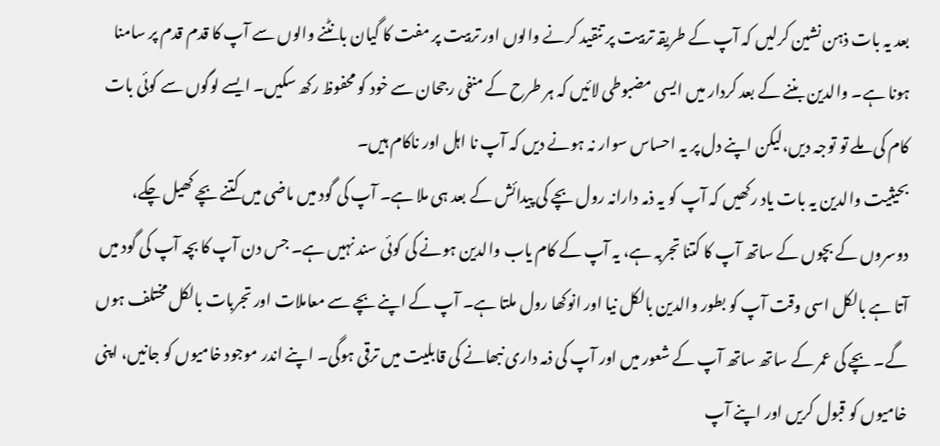بعد یہ بات ذہن نشین کرلیں کہ آپ کے طریقہ تربیت پر تنقید کرنے والوں اور تربیت پر مفت کا گیان بانٹنے والوں سے آپ کا قدم قدم پر سامنا ہونا ہے۔ والدین بننے کے بعد کردار میں ایسی مضبوطی لائیں کہ ہر طرح کے منفی رجحان سے خود کو محفوظ رکھ سکیں۔ ایسے لوگوں سے کوئی بات کام کی ملے تو توجہ دیں،لیکن اپنے دل پر یہ احساس سوار نہ ہونے دیں کہ آپ نا اہل اور ناکام ہیں۔
بحیثیت والدین یہ بات یاد رکھیں کہ آپ کو یہ ذمہ دارانہ رول بچے کی پیدائش کے بعد ہی ملا ہے۔ آپ کی گود میں ماضی میں کتنے بچے کھیل چکے، دوسروں کے بچوں کے ساتھ آپ کا کتنا تجربہ ہے، یہ آپ کے کام یاب والدین ہونے کی کوئی سند نہیں ہے۔ جس دن آپ کا بچہ آپ کی گود میں آتا ہے بالکل اسی وقت آپ کو بطور والدین بالکل نیا اور انوکھا رول ملتا ہے۔ آپ کے اپنے بچے سے معاملات اور تجربات بالکل مختلف ہوں گے۔ بچے کی عمر کے ساتھ ساتھ آپ کے شعور میں اور آپ کی ذمہ داری نبھانے کی قابلیت میں ترقی ہوگی۔ اپنے اندر موجود خامیوں کو جانیں، اپنی خامیوں کو قبول کریں اور اپنے آپ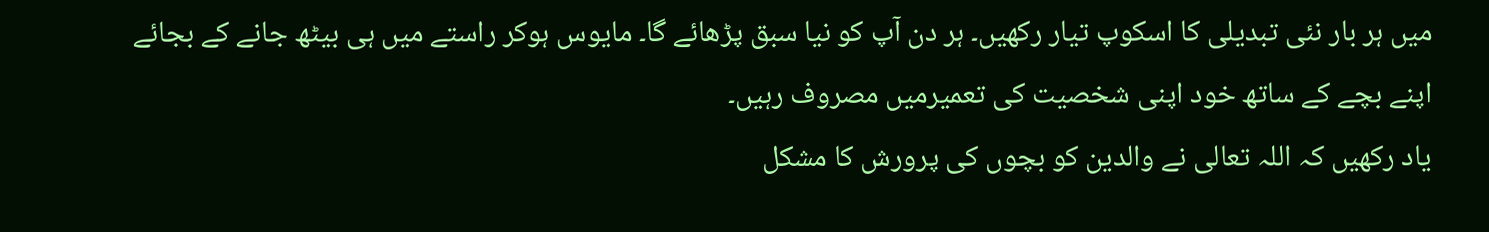میں ہر بار نئی تبدیلی کا اسکوپ تیار رکھیں۔ ہر دن آپ کو نیا سبق پڑھائے گا۔ مایوس ہوکر راستے میں ہی بیٹھ جانے کے بجائے اپنے بچے کے ساتھ خود اپنی شخصیت کی تعمیرمیں مصروف رہیں۔
یاد رکھیں کہ اللہ تعالی نے والدین کو بچوں کی پرورش کا مشکل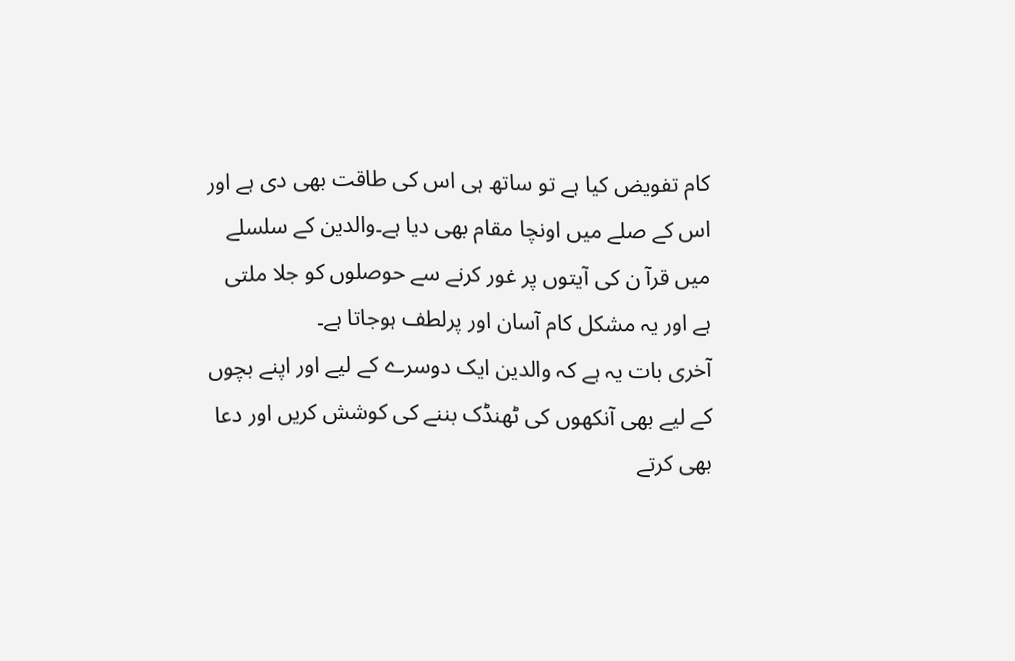کام تفویض کیا ہے تو ساتھ ہی اس کی طاقت بھی دی ہے اور اس کے صلے میں اونچا مقام بھی دیا ہے۔والدین کے سلسلے میں قرآ ن کی آیتوں پر غور کرنے سے حوصلوں کو جلا ملتی ہے اور یہ مشکل کام آسان اور پرلطف ہوجاتا ہے۔
آخری بات یہ ہے کہ والدین ایک دوسرے کے لیے اور اپنے بچوں کے لیے بھی آنکھوں کی ٹھنڈک بننے کی کوشش کریں اور دعا بھی کرتے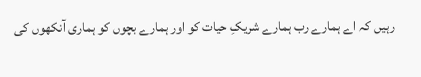رہیں کہ اے ہمارے رب ہمارے شریکِ حیات کو اور ہمارے بچوں کو ہماری آنکھوں کی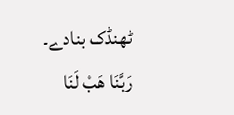ٹھنڈک بنادے۔
رَبَّنَا هَبْ لَنَا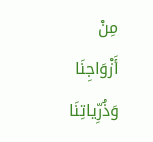مِنْ أَزْوَاجِنَا وَذُرِّیاتِنَا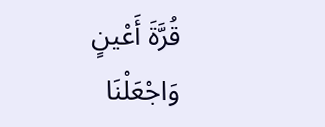قُرَّةَ أَعْینٍ وَاجْعَلْنَا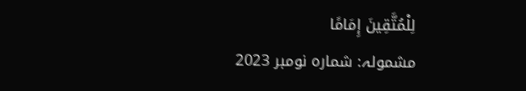لِلْمُتَّقِینَ إِمَامًا
مشمولہ: شمارہ نومبر 2023